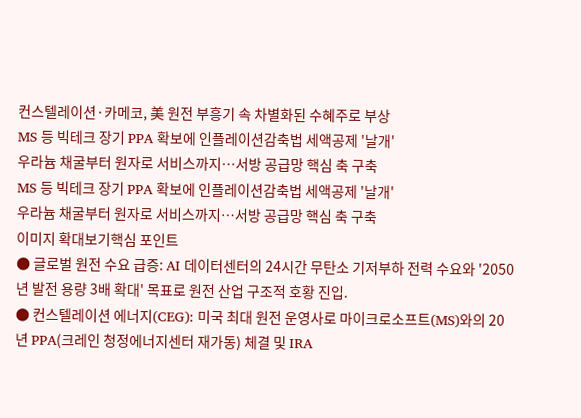컨스텔레이션·카메코, 美 원전 부흥기 속 차별화된 수혜주로 부상
MS 등 빅테크 장기 PPA 확보에 인플레이션감축법 세액공제 '날개'
우라늄 채굴부터 원자로 서비스까지…서방 공급망 핵심 축 구축
MS 등 빅테크 장기 PPA 확보에 인플레이션감축법 세액공제 '날개'
우라늄 채굴부터 원자로 서비스까지…서방 공급망 핵심 축 구축
이미지 확대보기핵심 포인트
● 글로벌 원전 수요 급증: AI 데이터센터의 24시간 무탄소 기저부하 전력 수요와 '2050년 발전 용량 3배 확대' 목표로 원전 산업 구조적 호황 진입.
● 컨스텔레이션 에너지(CEG): 미국 최대 원전 운영사로 마이크로소프트(MS)와의 20년 PPA(크레인 청정에너지센터 재가동) 체결 및 IRA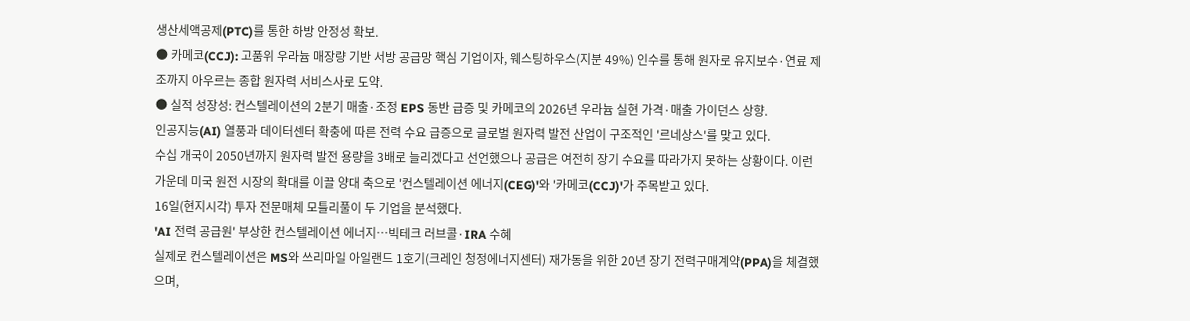생산세액공제(PTC)를 통한 하방 안정성 확보.
● 카메코(CCJ): 고품위 우라늄 매장량 기반 서방 공급망 핵심 기업이자, 웨스팅하우스(지분 49%) 인수를 통해 원자로 유지보수·연료 제조까지 아우르는 종합 원자력 서비스사로 도약.
● 실적 성장성: 컨스텔레이션의 2분기 매출·조정 EPS 동반 급증 및 카메코의 2026년 우라늄 실현 가격·매출 가이던스 상향.
인공지능(AI) 열풍과 데이터센터 확충에 따른 전력 수요 급증으로 글로벌 원자력 발전 산업이 구조적인 '르네상스'를 맞고 있다.
수십 개국이 2050년까지 원자력 발전 용량을 3배로 늘리겠다고 선언했으나 공급은 여전히 장기 수요를 따라가지 못하는 상황이다. 이런 가운데 미국 원전 시장의 확대를 이끌 양대 축으로 '컨스텔레이션 에너지(CEG)'와 '카메코(CCJ)'가 주목받고 있다.
16일(현지시각) 투자 전문매체 모틀리풀이 두 기업을 분석했다.
'AI 전력 공급원' 부상한 컨스텔레이션 에너지…빅테크 러브콜·IRA 수혜
실제로 컨스텔레이션은 MS와 쓰리마일 아일랜드 1호기(크레인 청정에너지센터) 재가동을 위한 20년 장기 전력구매계약(PPA)을 체결했으며,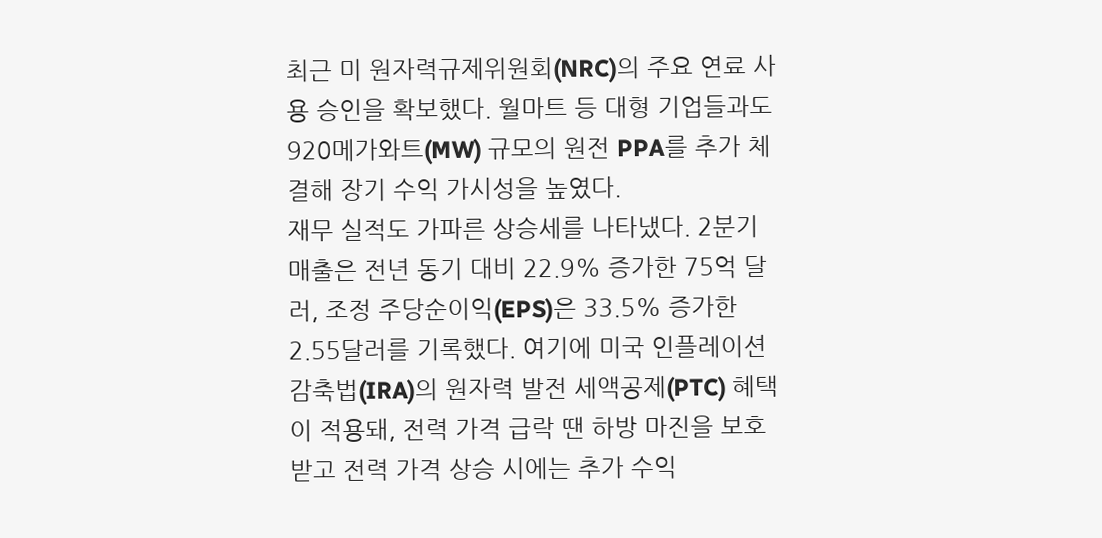최근 미 원자력규제위원회(NRC)의 주요 연료 사용 승인을 확보했다. 월마트 등 대형 기업들과도 920메가와트(MW) 규모의 원전 PPA를 추가 체결해 장기 수익 가시성을 높였다.
재무 실적도 가파른 상승세를 나타냈다. 2분기 매출은 전년 동기 대비 22.9% 증가한 75억 달러, 조정 주당순이익(EPS)은 33.5% 증가한 2.55달러를 기록했다. 여기에 미국 인플레이션감축법(IRA)의 원자력 발전 세액공제(PTC) 혜택이 적용돼, 전력 가격 급락 땐 하방 마진을 보호받고 전력 가격 상승 시에는 추가 수익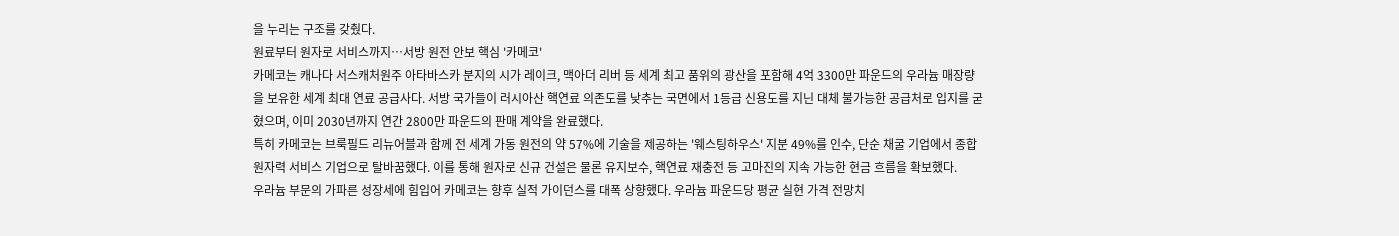을 누리는 구조를 갖췄다.
원료부터 원자로 서비스까지…서방 원전 안보 핵심 '카메코'
카메코는 캐나다 서스캐처원주 아타바스카 분지의 시가 레이크, 맥아더 리버 등 세계 최고 품위의 광산을 포함해 4억 3300만 파운드의 우라늄 매장량을 보유한 세계 최대 연료 공급사다. 서방 국가들이 러시아산 핵연료 의존도를 낮추는 국면에서 1등급 신용도를 지닌 대체 불가능한 공급처로 입지를 굳혔으며, 이미 2030년까지 연간 2800만 파운드의 판매 계약을 완료했다.
특히 카메코는 브룩필드 리뉴어블과 함께 전 세계 가동 원전의 약 57%에 기술을 제공하는 '웨스팅하우스' 지분 49%를 인수, 단순 채굴 기업에서 종합 원자력 서비스 기업으로 탈바꿈했다. 이를 통해 원자로 신규 건설은 물론 유지보수, 핵연료 재충전 등 고마진의 지속 가능한 현금 흐름을 확보했다.
우라늄 부문의 가파른 성장세에 힘입어 카메코는 향후 실적 가이던스를 대폭 상향했다. 우라늄 파운드당 평균 실현 가격 전망치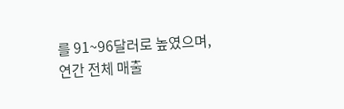를 91~96달러로 높였으며, 연간 전체 매출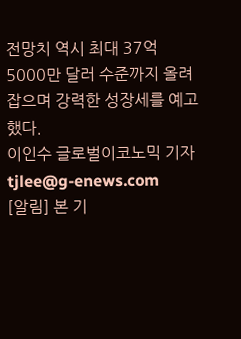전망치 역시 최대 37억 5000만 달러 수준까지 올려 잡으며 강력한 성장세를 예고했다.
이인수 글로벌이코노믹 기자 tjlee@g-enews.com
[알림] 본 기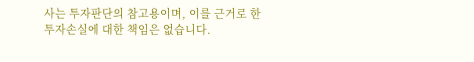사는 투자판단의 참고용이며, 이를 근거로 한 투자손실에 대한 책임은 없습니다.